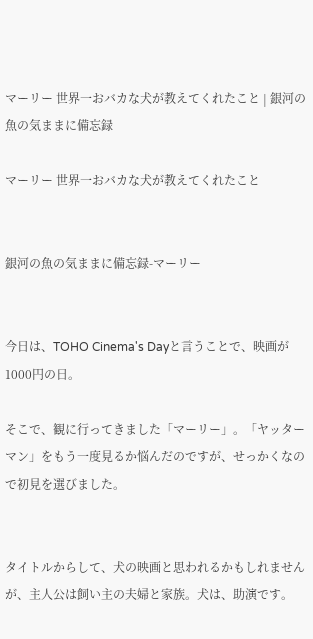マーリー 世界一おバカな犬が教えてくれたこと | 銀河の魚の気ままに備忘録

マーリー 世界一おバカな犬が教えてくれたこと


銀河の魚の気ままに備忘録-マーリー


今日は、TOHO Cinema's Dayと言うことで、映画が1000円の日。

そこで、観に行ってきました「マーリー」。「ヤッターマン」をもう一度見るか悩んだのですが、せっかくなので初見を選びました。


タイトルからして、犬の映画と思われるかもしれませんが、主人公は飼い主の夫婦と家族。犬は、助演です。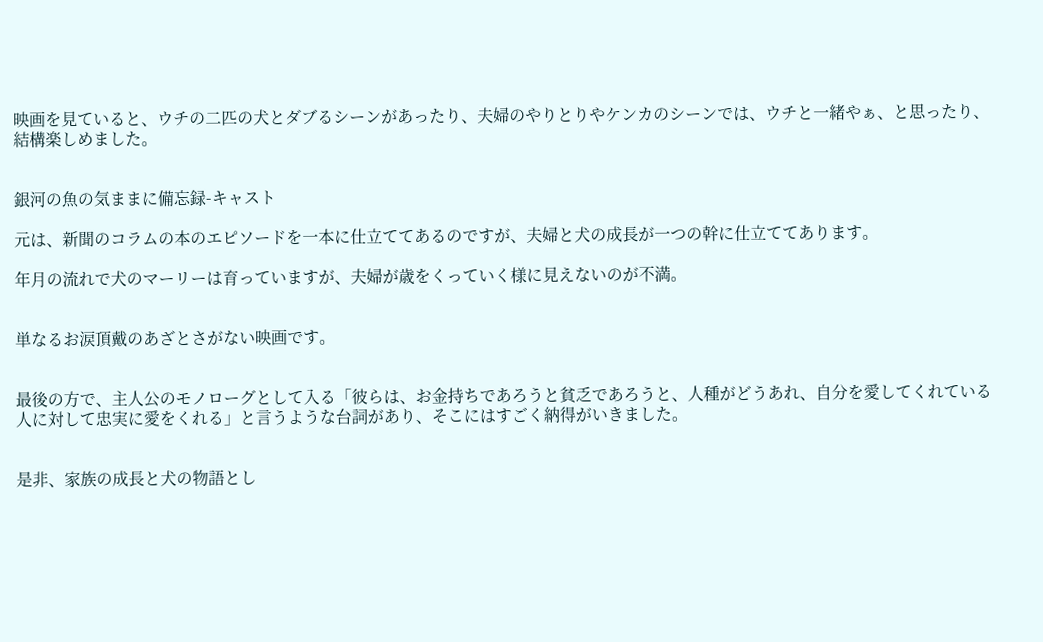映画を見ていると、ウチの二匹の犬とダブるシーンがあったり、夫婦のやりとりやケンカのシーンでは、ウチと一緒やぁ、と思ったり、結構楽しめました。


銀河の魚の気ままに備忘録-キャスト

元は、新聞のコラムの本のエピソードを一本に仕立ててあるのですが、夫婦と犬の成長が一つの幹に仕立ててあります。

年月の流れで犬のマーリーは育っていますが、夫婦が歳をくっていく様に見えないのが不満。


単なるお涙頂戴のあざとさがない映画です。


最後の方で、主人公のモノローグとして入る「彼らは、お金持ちであろうと貧乏であろうと、人種がどうあれ、自分を愛してくれている人に対して忠実に愛をくれる」と言うような台詞があり、そこにはすごく納得がいきました。


是非、家族の成長と犬の物語とし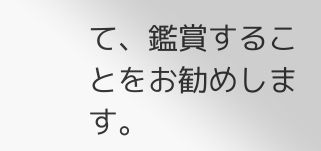て、鑑賞することをお勧めします。